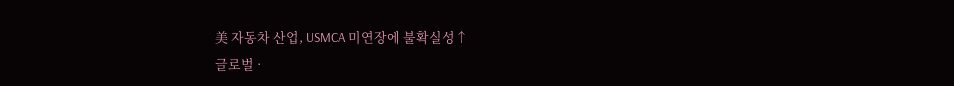美 자동차 산업, USMCA 미연장에 불확실성↑
글로벌 ·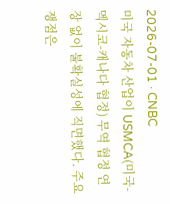2026-07-01 · CNBC
미국 자동차 산업이 USMCA(미국-멕시코-캐나다 협정) 무역 협정 연장 없이 불확실성에 직면했다. 주요 쟁점은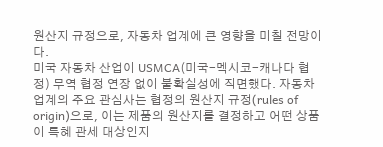원산지 규정으로, 자동차 업계에 큰 영향을 미칠 전망이다.
미국 자동차 산업이 USMCA(미국-멕시코-캐나다 협정) 무역 협정 연장 없이 불확실성에 직면했다. 자동차 업계의 주요 관심사는 협정의 원산지 규정(rules of origin)으로, 이는 제품의 원산지를 결정하고 어떤 상품이 특혜 관세 대상인지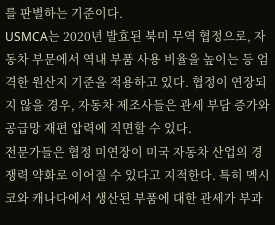를 판별하는 기준이다.
USMCA는 2020년 발효된 북미 무역 협정으로, 자동차 부문에서 역내 부품 사용 비율을 높이는 등 엄격한 원산지 기준을 적용하고 있다. 협정이 연장되지 않을 경우, 자동차 제조사들은 관세 부담 증가와 공급망 재편 압력에 직면할 수 있다.
전문가들은 협정 미연장이 미국 자동차 산업의 경쟁력 약화로 이어질 수 있다고 지적한다. 특히 멕시코와 캐나다에서 생산된 부품에 대한 관세가 부과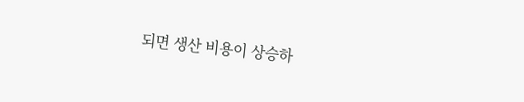되면 생산 비용이 상승하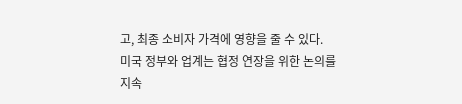고, 최종 소비자 가격에 영향을 줄 수 있다.
미국 정부와 업계는 협정 연장을 위한 논의를 지속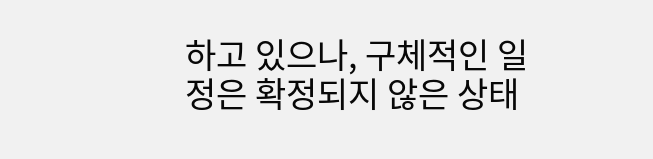하고 있으나, 구체적인 일정은 확정되지 않은 상태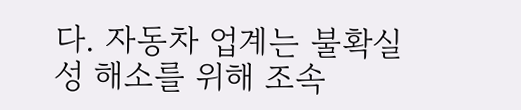다. 자동차 업계는 불확실성 해소를 위해 조속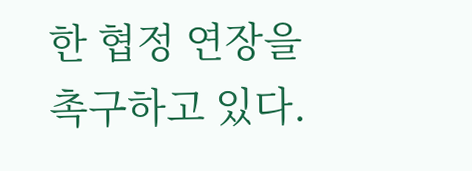한 협정 연장을 촉구하고 있다.